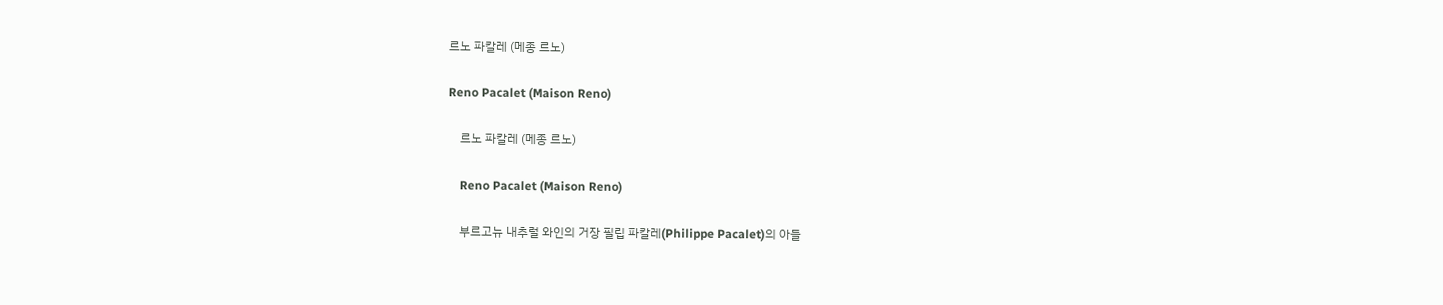르노 파칼레 (메종 르노)

Reno Pacalet (Maison Reno)

    르노 파칼레 (메종 르노)

    Reno Pacalet (Maison Reno)

    부르고뉴 내추럴 와인의 거장 필립 파칼레(Philippe Pacalet)의 아들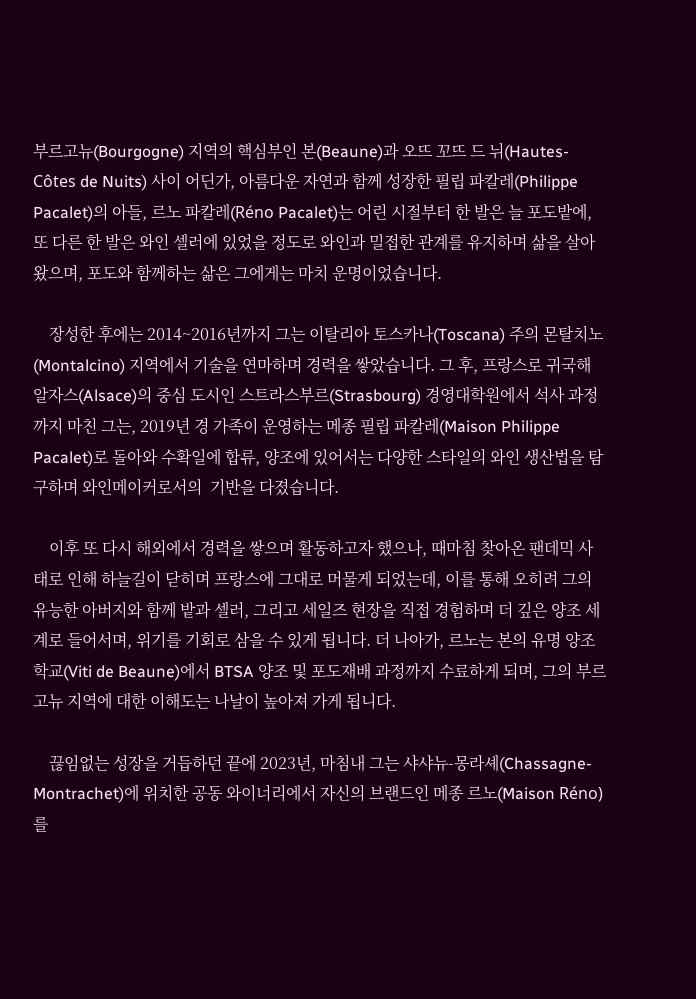부르고뉴(Bourgogne) 지역의 핵심부인 본(Beaune)과 오뜨 꼬뜨 드 뉘(Hautes-Côtes de Nuits) 사이 어딘가, 아름다운 자연과 함께 성장한 필립 파칼레(Philippe Pacalet)의 아들, 르노 파칼레(Réno Pacalet)는 어린 시절부터 한 발은 늘 포도밭에, 또 다른 한 발은 와인 셀러에 있었을 정도로 와인과 밀접한 관계를 유지하며 삶을 살아왔으며, 포도와 함께하는 삶은 그에게는 마치 운명이었습니다.

    장성한 후에는 2014~2016년까지 그는 이탈리아 토스카나(Toscana) 주의 몬탈치노(Montalcino) 지역에서 기술을 연마하며 경력을 쌓았습니다. 그 후, 프랑스로 귀국해 알자스(Alsace)의 중심 도시인 스트라스부르(Strasbourg) 경영대학원에서 석사 과정까지 마친 그는, 2019년 경 가족이 운영하는 메종 필립 파칼레(Maison Philippe Pacalet)로 돌아와 수확일에 합류, 양조에 있어서는 다양한 스타일의 와인 생산법을 탐구하며 와인메이커로서의  기반을 다졌습니다.

    이후 또 다시 해외에서 경력을 쌓으며 활동하고자 했으나, 때마침 찾아온 팬데믹 사태로 인해 하늘길이 닫히며 프랑스에 그대로 머물게 되었는데, 이를 통해 오히려 그의 유능한 아버지와 함께 밭과 셀러, 그리고 세일즈 현장을 직접 경험하며 더 깊은 양조 세계로 들어서며, 위기를 기회로 삼을 수 있게 됩니다. 더 나아가, 르노는 본의 유명 양조학교(Viti de Beaune)에서 BTSA 양조 및 포도재배 과정까지 수료하게 되며, 그의 부르고뉴 지역에 대한 이해도는 나날이 높아져 가게 됩니다.

    끊임없는 성장을 거듭하던 끝에 2023년, 마침내 그는 샤샤뉴-몽라셰(Chassagne-Montrachet)에 위치한 공동 와이너리에서 자신의 브랜드인 메종 르노(Maison Réno)를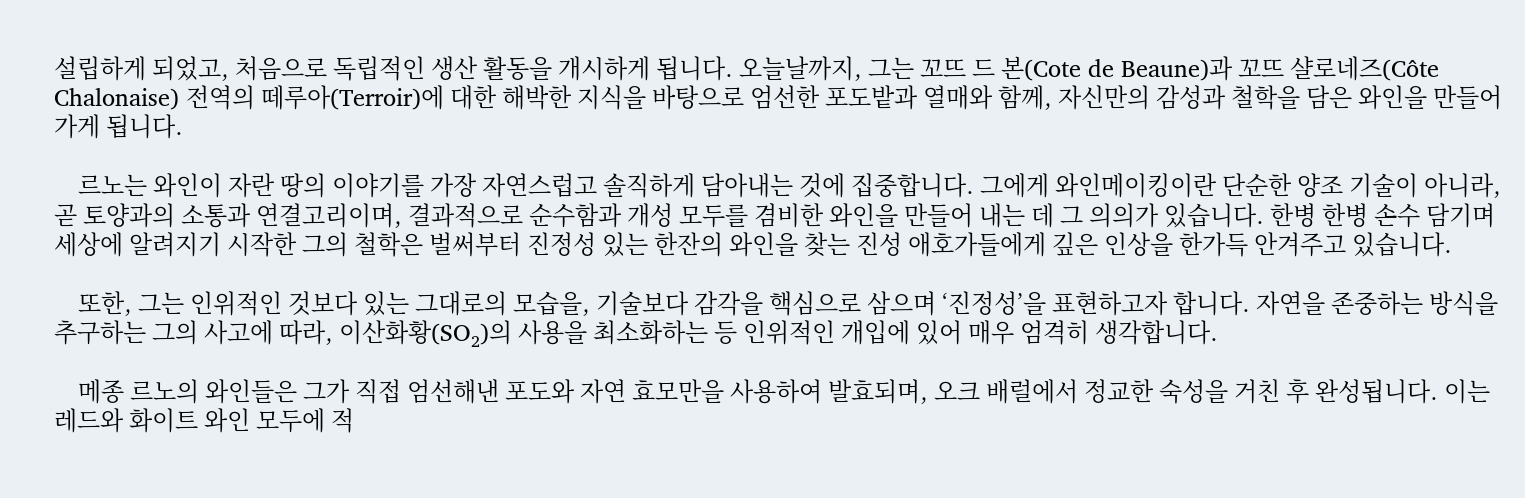설립하게 되었고, 처음으로 독립적인 생산 활동을 개시하게 됩니다. 오늘날까지, 그는 꼬뜨 드 본(Cote de Beaune)과 꼬뜨 샬로네즈(Côte Chalonaise) 전역의 떼루아(Terroir)에 대한 해박한 지식을 바탕으로 엄선한 포도밭과 열매와 함께, 자신만의 감성과 철학을 담은 와인을 만들어가게 됩니다.

    르노는 와인이 자란 땅의 이야기를 가장 자연스럽고 솔직하게 담아내는 것에 집중합니다. 그에게 와인메이킹이란 단순한 양조 기술이 아니라, 곧 토양과의 소통과 연결고리이며, 결과적으로 순수함과 개성 모두를 겸비한 와인을 만들어 내는 데 그 의의가 있습니다. 한병 한병 손수 담기며 세상에 알려지기 시작한 그의 철학은 벌써부터 진정성 있는 한잔의 와인을 찾는 진성 애호가들에게 깊은 인상을 한가득 안겨주고 있습니다.

    또한, 그는 인위적인 것보다 있는 그대로의 모습을, 기술보다 감각을 핵심으로 삼으며 ‘진정성’을 표현하고자 합니다. 자연을 존중하는 방식을 추구하는 그의 사고에 따라, 이산화황(SO₂)의 사용을 최소화하는 등 인위적인 개입에 있어 매우 엄격히 생각합니다.

    메종 르노의 와인들은 그가 직접 엄선해낸 포도와 자연 효모만을 사용하여 발효되며, 오크 배럴에서 정교한 숙성을 거친 후 완성됩니다. 이는 레드와 화이트 와인 모두에 적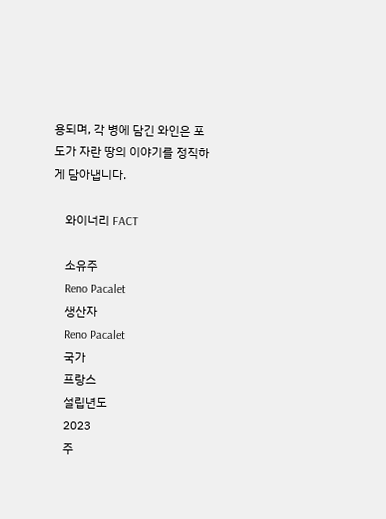용되며, 각 병에 담긴 와인은 포도가 자란 땅의 이야기를 정직하게 담아냅니다.

    와이너리 FACT

    소유주
    Reno Pacalet
    생산자
    Reno Pacalet
    국가
    프랑스
    설립년도
    2023
    주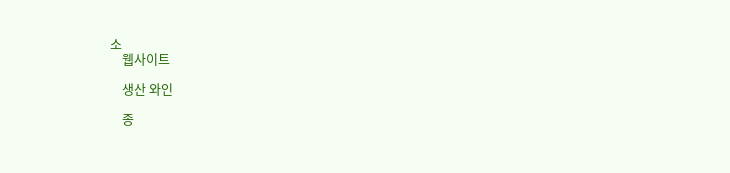소
    웹사이트

    생산 와인

    종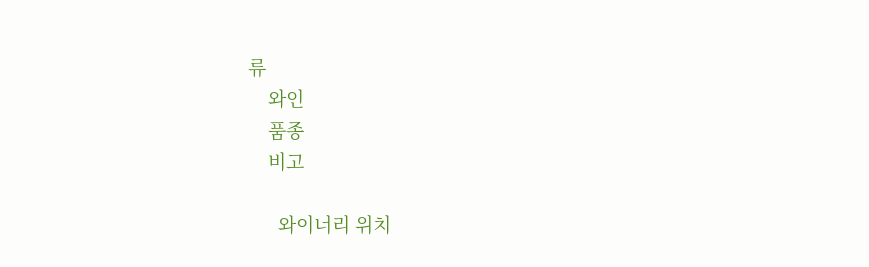류
    와인
    품종
    비고

      와이너리 위치